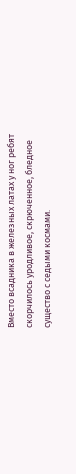Вместо всадника в железных латах у ног ребят скорчилось уродливое, скрюченное, бледное существо с седыми космами.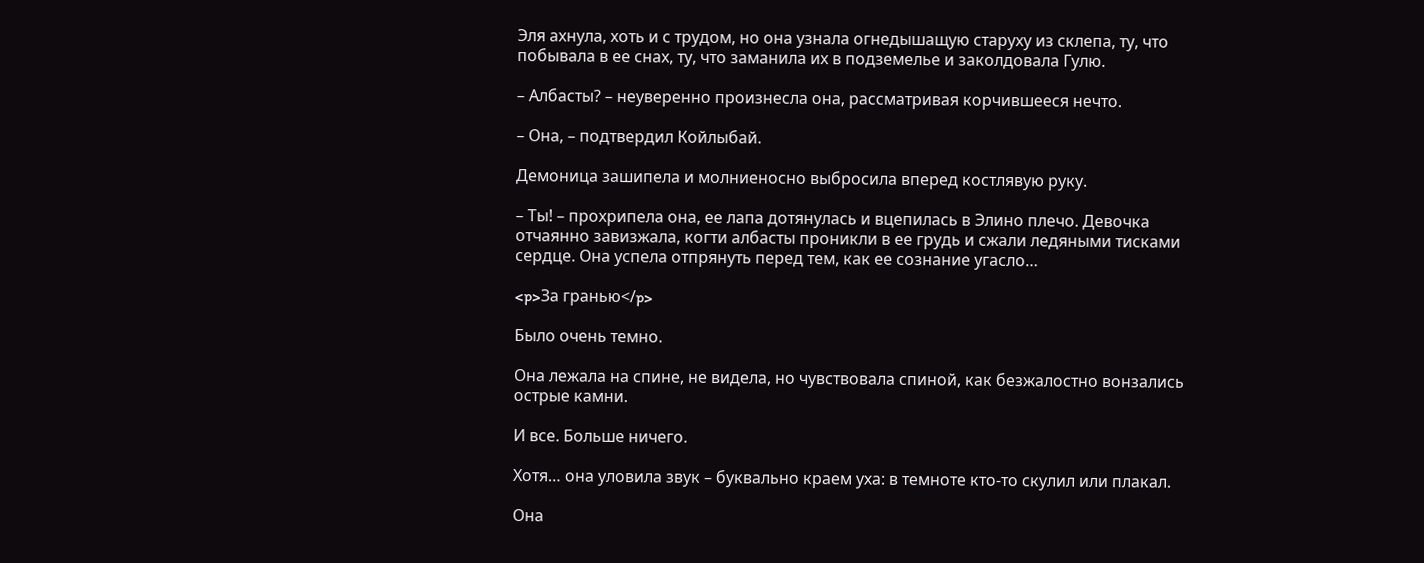Эля ахнула, хоть и с трудом, но она узнала огнедышащую старуху из склепа, ту, что побывала в ее снах, ту, что заманила их в подземелье и заколдовала Гулю.

– Албасты? – неуверенно произнесла она, рассматривая корчившееся нечто.

– Она, – подтвердил Койлыбай.

Демоница зашипела и молниеносно выбросила вперед костлявую руку.

– Ты! – прохрипела она, ее лапа дотянулась и вцепилась в Элино плечо. Девочка отчаянно завизжала, когти албасты проникли в ее грудь и сжали ледяными тисками сердце. Она успела отпрянуть перед тем, как ее сознание угасло…

<p>За гранью</p>

Было очень темно.

Она лежала на спине, не видела, но чувствовала спиной, как безжалостно вонзались острые камни.

И все. Больше ничего.

Хотя… она уловила звук – буквально краем уха: в темноте кто-то скулил или плакал.

Она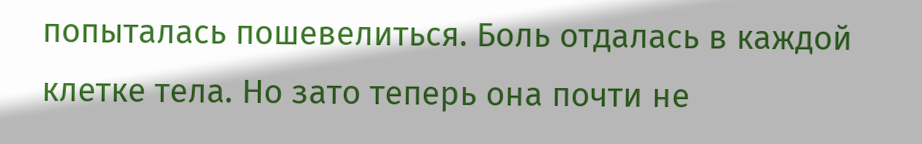попыталась пошевелиться. Боль отдалась в каждой клетке тела. Но зато теперь она почти не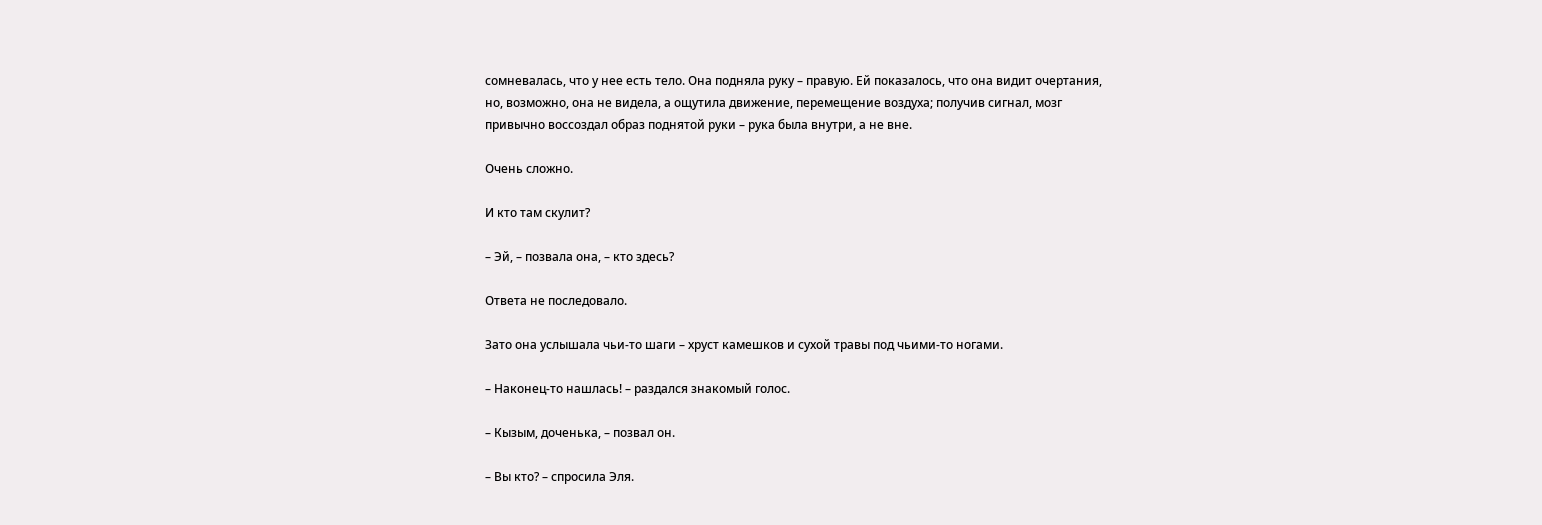сомневалась, что у нее есть тело. Она подняла руку – правую. Ей показалось, что она видит очертания, но, возможно, она не видела, а ощутила движение, перемещение воздуха; получив сигнал, мозг привычно воссоздал образ поднятой руки – рука была внутри, а не вне.

Очень сложно.

И кто там скулит?

– Эй, – позвала она, – кто здесь?

Ответа не последовало.

Зато она услышала чьи-то шаги – хруст камешков и сухой травы под чьими-то ногами.

– Наконец-то нашлась! – раздался знакомый голос.

– Кызым, доченька, – позвал он.

– Вы кто? – спросила Эля.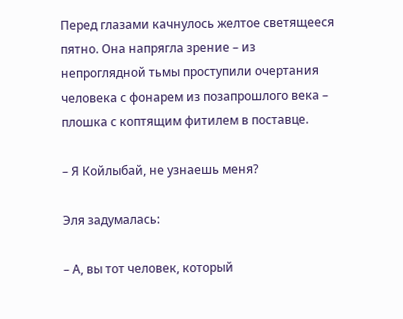Перед глазами качнулось желтое светящееся пятно. Она напрягла зрение – из непроглядной тьмы проступили очертания человека с фонарем из позапрошлого века – плошка с коптящим фитилем в поставце.

– Я Койлыбай, не узнаешь меня?

Эля задумалась:

– А, вы тот человек, который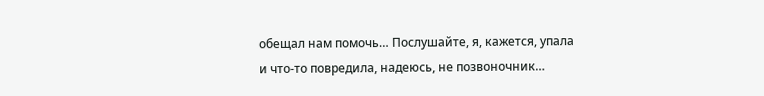обещал нам помочь… Послушайте, я, кажется, упала и что-то повредила, надеюсь, не позвоночник…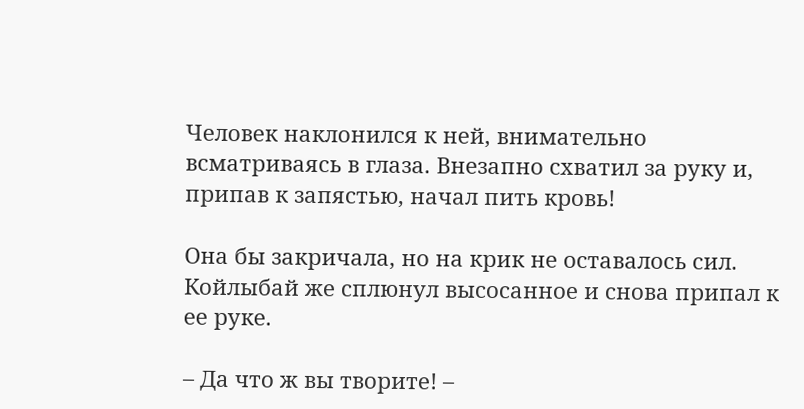Человек наклонился к ней, внимательно всматриваясь в глаза. Внезапно схватил за руку и, припав к запястью, начал пить кровь!

Она бы закричала, но на крик не оставалось сил. Койлыбай же сплюнул высосанное и снова припал к ее руке.

– Да что ж вы творите! –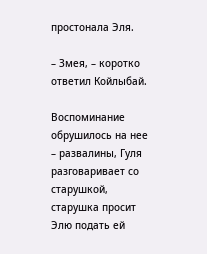простонала Эля.

– Змея, – коротко ответил Койлыбай.

Воспоминание обрушилось на нее – развалины, Гуля разговаривает со старушкой, старушка просит Элю подать ей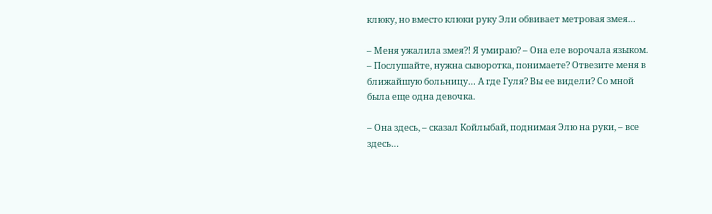клюку, но вместо клюки руку Эли обвивает метровая змея…

– Меня ужалила змея?! Я умираю? – Она еле ворочала языком. – Послушайте, нужна сыворотка, понимаете? Отвезите меня в ближайшую больницу… А где Гуля? Вы ее видели? Со мной была еще одна девочка.

– Она здесь, – сказал Койлыбай, поднимая Элю на руки, – все здесь…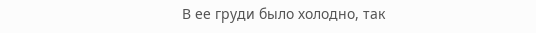В ее груди было холодно, так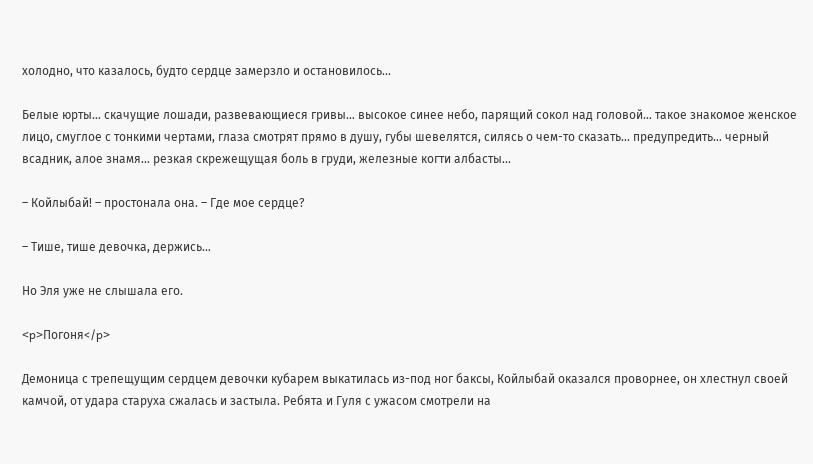холодно, что казалось, будто сердце замерзло и остановилось…

Белые юрты… скачущие лошади, развевающиеся гривы… высокое синее небо, парящий сокол над головой… такое знакомое женское лицо, смуглое с тонкими чертами, глаза смотрят прямо в душу, губы шевелятся, силясь о чем-то сказать… предупредить… черный всадник, алое знамя… резкая скрежещущая боль в груди, железные когти албасты…

– Койлыбай! – простонала она. – Где мое сердце?

– Тише, тише девочка, держись…

Но Эля уже не слышала его.

<p>Погоня</p>

Демоница с трепещущим сердцем девочки кубарем выкатилась из-под ног баксы, Койлыбай оказался проворнее, он хлестнул своей камчой, от удара старуха сжалась и застыла. Ребята и Гуля с ужасом смотрели на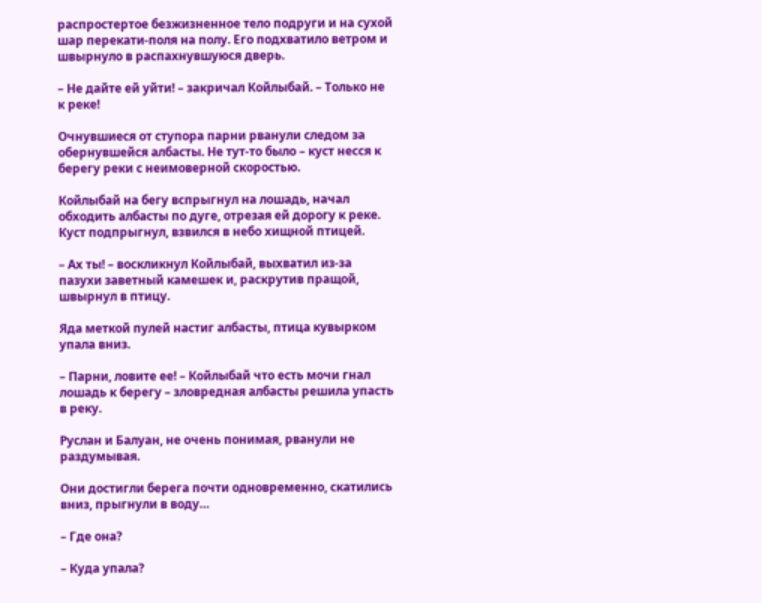распростертое безжизненное тело подруги и на сухой шар перекати-поля на полу. Его подхватило ветром и швырнуло в распахнувшуюся дверь.

– Не дайте ей уйти! – закричал Койлыбай. – Только не к реке!

Очнувшиеся от ступора парни рванули следом за обернувшейся албасты. Не тут-то было – куст несся к берегу реки с неимоверной скоростью.

Койлыбай на бегу вспрыгнул на лошадь, начал обходить албасты по дуге, отрезая ей дорогу к реке. Куст подпрыгнул, взвился в небо хищной птицей.

– Ах ты! – воскликнул Койлыбай, выхватил из-за пазухи заветный камешек и, раскрутив пращой, швырнул в птицу.

Яда меткой пулей настиг албасты, птица кувырком упала вниз.

– Парни, ловите ее! – Койлыбай что есть мочи гнал лошадь к берегу – зловредная албасты решила упасть в реку.

Руслан и Балуан, не очень понимая, рванули не раздумывая.

Они достигли берега почти одновременно, скатились вниз, прыгнули в воду…

– Где она?

– Куда упала?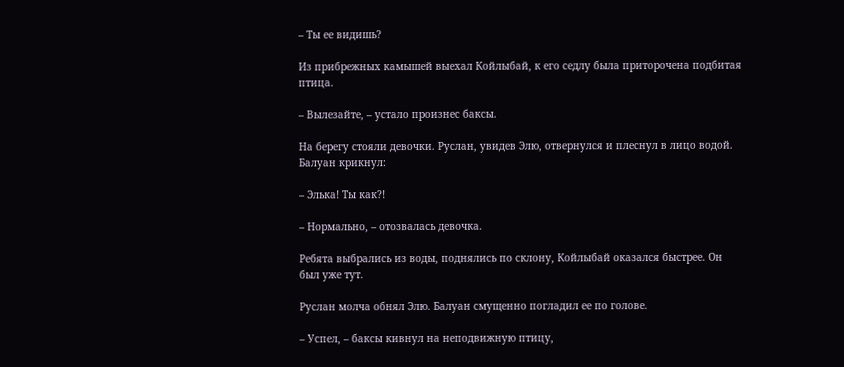– Ты ее видишь?

Из прибрежных камышей выехал Койлыбай, к его седлу была приторочена подбитая птица.

– Вылезайте, – устало произнес баксы.

На берегу стояли девочки. Руслан, увидев Элю, отвернулся и плеснул в лицо водой. Балуан крикнул:

– Элька! Ты как?!

– Нормально, – отозвалась девочка.

Ребята выбрались из воды, поднялись по склону, Койлыбай оказался быстрее. Он был уже тут.

Руслан молча обнял Элю. Балуан смущенно погладил ее по голове.

– Успел, – баксы кивнул на неподвижную птицу,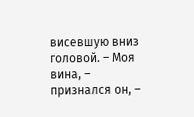висевшую вниз головой. – Моя вина, – признался он, –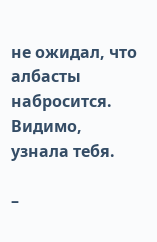не ожидал, что албасты набросится. Видимо, узнала тебя.

–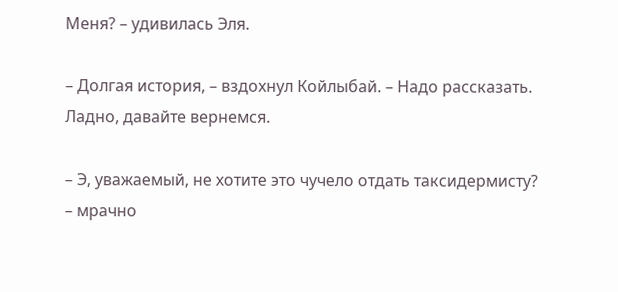Меня? – удивилась Эля.

– Долгая история, – вздохнул Койлыбай. – Надо рассказать. Ладно, давайте вернемся.

– Э, уважаемый, не хотите это чучело отдать таксидермисту? – мрачно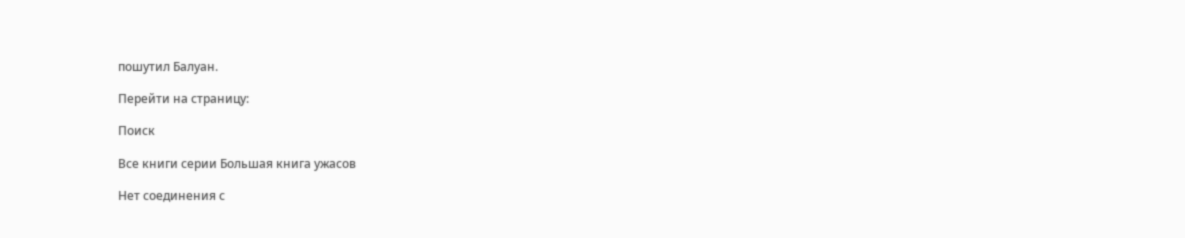пошутил Балуан.

Перейти на страницу:

Поиск

Все книги серии Большая книга ужасов

Нет соединения с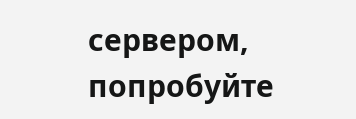сервером, попробуйте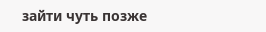зайти чуть позже